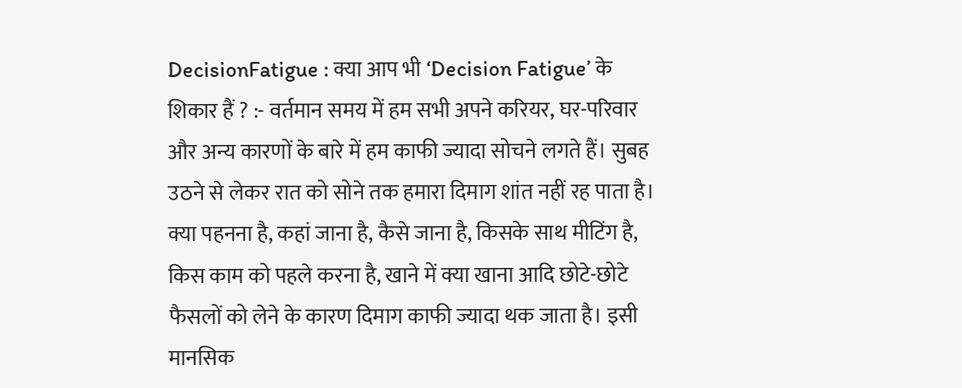DecisionFatigue : क्या आप भी ‘Decision Fatigue’ के शिकार हैं ? :- वर्तमान समय में हम सभी अपने करियर, घर-परिवार और अन्य कारणों के बारे में हम काफी ज्यादा सोचने लगते हैं। सुबह उठने से लेकर रात को सोने तक हमारा दिमाग शांत नहीं रह पाता है। क्या पहनना है, कहां जाना है, कैसे जाना है, किसके साथ मीटिंग है, किस काम को पहले करना है, खाने में क्या खाना आदि छोटे-छोटे फैसलों को लेने के कारण दिमाग काफी ज्यादा थक जाता है। इसी मानसिक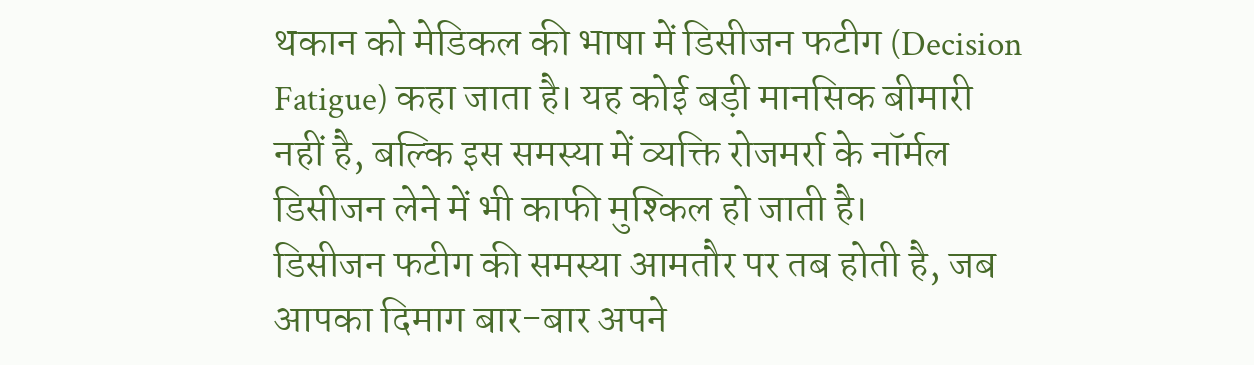थकान को मेडिकल की भाषा में डिसीजन फटीग (Decision Fatigue) कहा जाता है। यह कोई बड़ी मानसिक बीमारी नहीं है, बल्कि इस समस्या में व्यक्ति रोजमर्रा के नॉर्मल डिसीजन लेने में भी काफी मुश्किल हो जाती है।
डिसीजन फटीग की समस्या आमतौर पर तब होती है, जब आपका दिमाग बार-बार अपने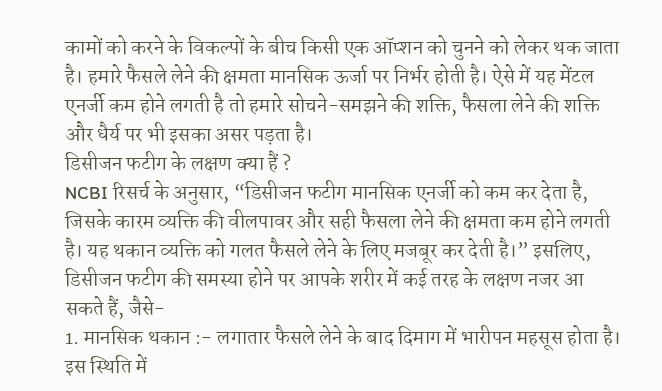कामों को करने के विकल्पों के बीच किसी एक ऑप्शन को चुनने को लेकर थक जाता है। हमारे फैसले लेने की क्षमता मानसिक ऊर्जा पर निर्भर होती है। ऐसे में यह मेंटल एनर्जी कम होने लगती है तो हमारे सोचने-समझने की शक्ति, फैसला लेने की शक्ति और धैर्य पर भी इसका असर पड़ता है।
डिसीजन फटीग के लक्षण क्या हैं ?
NCBI रिसर्च के अनुसार, “डिसीजन फटीग मानसिक एनर्जी को कम कर देता है, जिसके कारम व्यक्ति की वीलपावर और सही फैसला लेने की क्षमता कम होने लगती है। यह थकान व्यक्ति को गलत फैसले लेने के लिए मजबूर कर देती है।” इसलिए, डिसीजन फटीग की समस्या होने पर आपके शरीर में कई तरह के लक्षण नजर आ सकते हैं, जैसे-
1. मानसिक थकान :- लगातार फैसले लेने के बाद दिमाग में भारीपन महसूस होता है। इस स्थिति में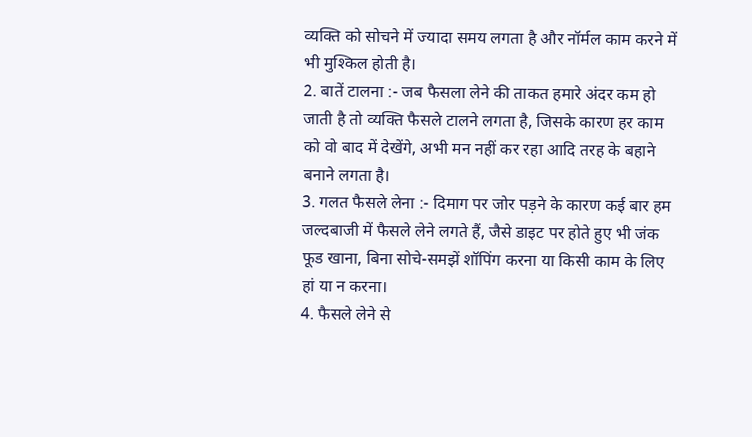व्यक्ति को सोचने में ज्यादा समय लगता है और नॉर्मल काम करने में भी मुश्किल होती है।
2. बातें टालना :- जब फैसला लेने की ताकत हमारे अंदर कम हो जाती है तो व्यक्ति फैसले टालने लगता है, जिसके कारण हर काम को वो बाद में देखेंगे, अभी मन नहीं कर रहा आदि तरह के बहाने बनाने लगता है।
3. गलत फैसले लेना :- दिमाग पर जोर पड़ने के कारण कई बार हम जल्दबाजी में फैसले लेने लगते हैं, जैसे डाइट पर होते हुए भी जंक फूड खाना, बिना सोचे-समझें शॉपिंग करना या किसी काम के लिए हां या न करना।
4. फैसले लेने से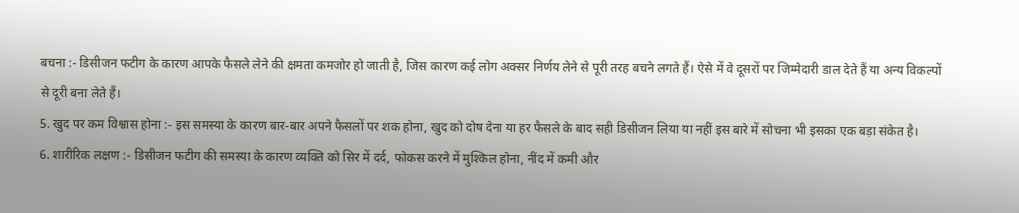बचना :- डिसीजन फटीग के कारण आपके फैसले लेने की क्षमता कमजोर हो जाती है, जिस कारण कई लोग अक्सर निर्णय लेने से पूरी तरह बचने लगते हैं। ऐसे में वे दूसरों पर जिम्मेदारी डाल देते हैं या अन्य विकल्पों से दूरी बना लेते हैं।
5. खुद पर कम विश्वास होना :- इस समस्या के कारण बार-बार अपने फैसलों पर शक होना, खुद को दोष देना या हर फैसले के बाद सही डिसीजन लिया या नहीं इस बारे में सोचना भी इसका एक बड़ा संकेत है।
6. शारीरिक लक्षण :- डिसीजन फटीग की समस्या के कारण व्यक्ति को सिर में दर्द, फोकस करने में मुश्किल होना, नींद में कमी और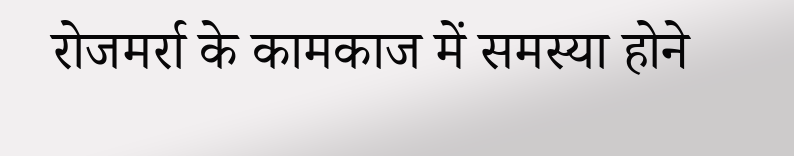रोजमर्रा के कामकाज में समस्या होने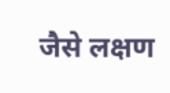जैसे लक्षण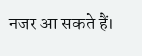नजर आ सकते हैं।